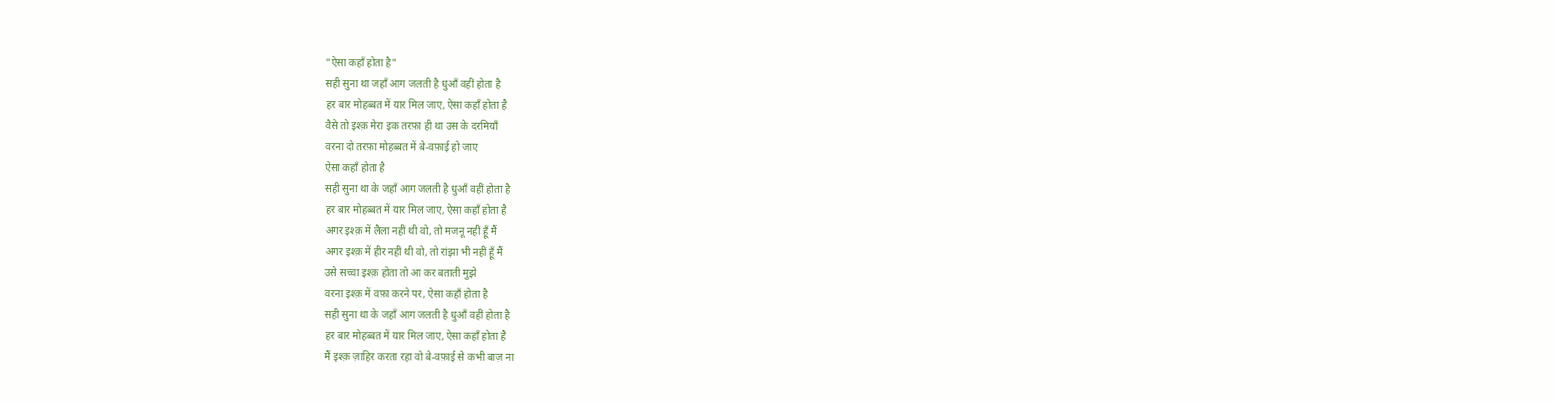"ऐसा कहाँ होता है"
सही सुना था जहाँ आग जलती है धुआँ वहीं होता है
हर बार मोहब्बत में यार मिल जाए, ऐसा कहाँ होता है
वैसे तो इश्क़ मेरा इक तरफ़ा ही था उस के दरमियाँ
वरना दो तरफ़ा मोहब्बत में बे-वफ़ाई हो जाए
ऐसा कहाँ होता है
सही सुना था के जहाँ आग जलती है धुआँ वहीं होता है
हर बार मोहब्बत में यार मिल जाए, ऐसा कहाँ होता है
अगर इश्क़ में लैला नहीं थी वो, तो मजनू नहीं हूँ मैं
अगर इश्क़ में हीर नहीं थी वो, तो रांझा भी नहीं हूँ मैं
उसे सच्चा इश्क़ होता तो आ कर बताती मुझे
वरना इश्क़ में वफ़ा करने पर, ऐसा कहाँ होता है
सही सुना था के जहाँ आग जलती है धुआँ वहीं होता है
हर बार मोहब्बत में यार मिल जाए, ऐसा कहाँ होता है
मैं इश्क़ ज़ाहिर करता रहा वो बे-वफ़ाई से कभी बाज़ ना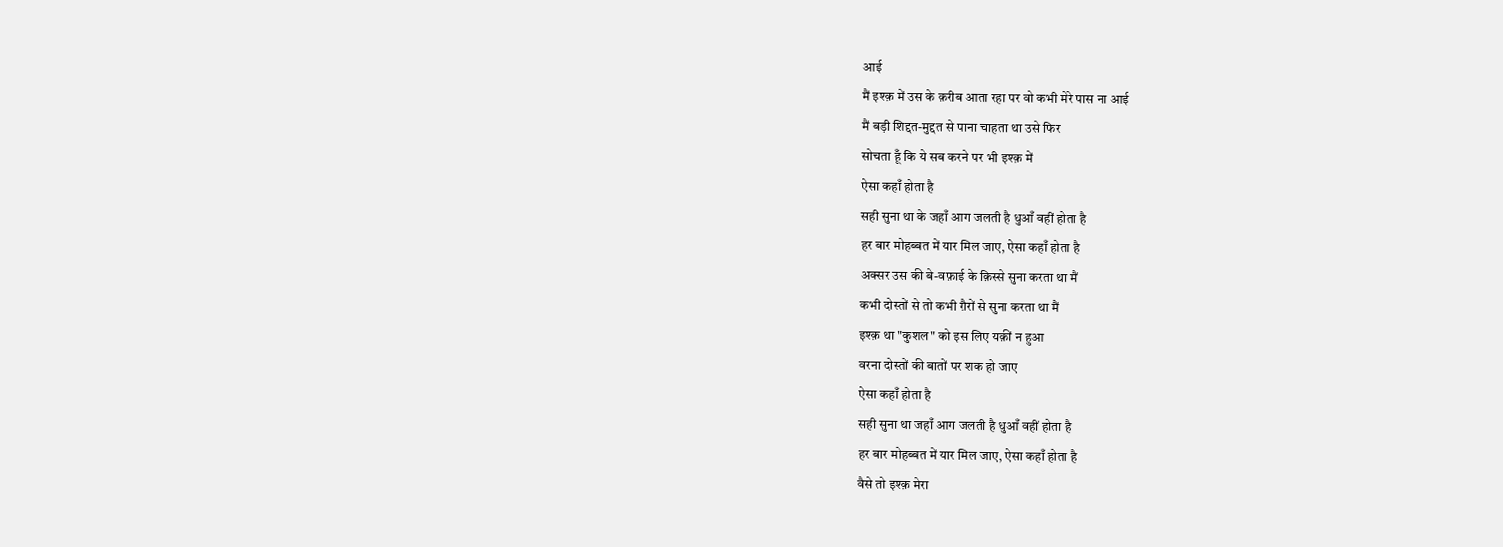आई
मैं इश्क़ में उस के क़रीब आता रहा पर वो कभी मेरे पास ना आई
मैं बड़ी शिद्दत-मुद्दत से पाना चाहता था उसे फिर
सोचता हूँ कि ये सब करने पर भी इश्क़ में
ऐसा कहाँ होता है
सही सुना था के जहाँ आग जलती है धुआँ वहीं होता है
हर बार मोहब्बत में यार मिल जाए, ऐसा कहाँ होता है
अक्सर उस की बे-वफ़ाई के क़िस्से सुना करता था मैं
कभी दोस्तों से तो कभी ग़ैरों से सुना करता था मैं
इश्क़ था "कुशल" को इस लिए यक़ीं न हुआ
वरना दोस्तों की बातों पर शक हो जाए
ऐसा कहाँ होता है
सही सुना था जहाँ आग जलती है धुआँ वहीं होता है
हर बार मोहब्बत में यार मिल जाए, ऐसा कहाँ होता है
वैसे तो इश्क़ मेरा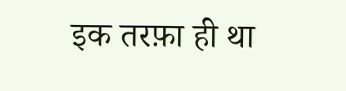इक तरफ़ा ही था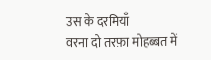उस के दरमियाँ
वरना दो तरफ़ा मोहब्बत में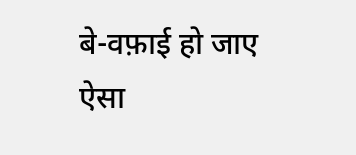बे-वफ़ाई हो जाए
ऐसा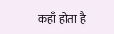कहाँ होता है